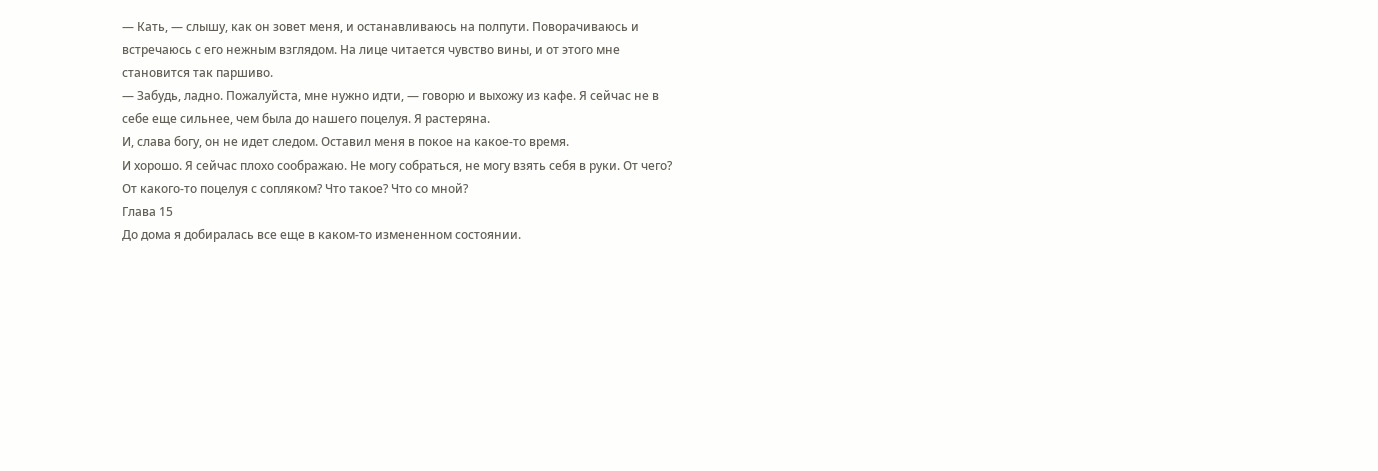— Кать, — слышу, как он зовет меня, и останавливаюсь на полпути. Поворачиваюсь и встречаюсь с его нежным взглядом. На лице читается чувство вины, и от этого мне становится так паршиво.
— Забудь, ладно. Пожалуйста, мне нужно идти, — говорю и выхожу из кафе. Я сейчас не в себе еще сильнее, чем была до нашего поцелуя. Я растеряна.
И, слава богу, он не идет следом. Оставил меня в покое на какое-то время.
И хорошо. Я сейчас плохо соображаю. Не могу собраться, не могу взять себя в руки. От чего? От какого-то поцелуя с сопляком? Что такое? Что со мной?
Глава 15
До дома я добиралась все еще в каком-то измененном состоянии.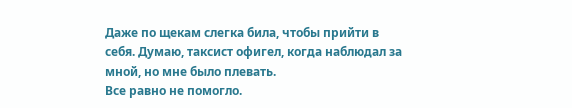Даже по щекам слегка била, чтобы прийти в себя. Думаю, таксист офигел, когда наблюдал за мной, но мне было плевать.
Все равно не помогло.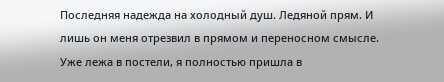Последняя надежда на холодный душ. Ледяной прям. И лишь он меня отрезвил в прямом и переносном смысле.
Уже лежа в постели, я полностью пришла в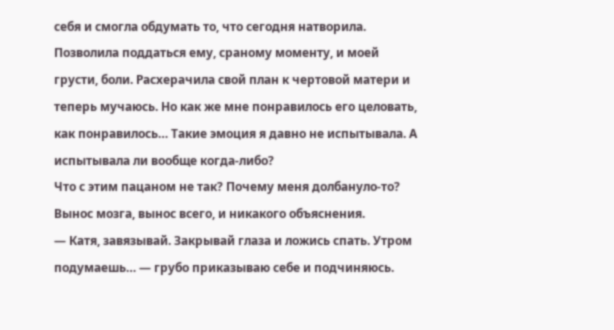себя и смогла обдумать то, что сегодня натворила. Позволила поддаться ему, сраному моменту, и моей грусти, боли. Расхерачила свой план к чертовой матери и теперь мучаюсь. Но как же мне понравилось его целовать, как понравилось… Такие эмоция я давно не испытывала. А испытывала ли вообще когда-либо?
Что с этим пацаном не так? Почему меня долбануло-то? Вынос мозга, вынос всего, и никакого объяснения.
— Катя, завязывай. Закрывай глаза и ложись спать. Утром подумаешь… — грубо приказываю себе и подчиняюсь.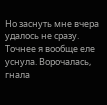Но заснуть мне вчера удалось не сразу. Точнее я вообще еле уснула. Ворочалась, гнала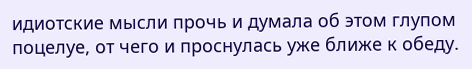идиотские мысли прочь и думала об этом глупом поцелуе, от чего и проснулась уже ближе к обеду.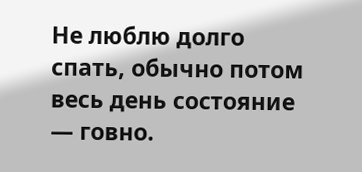Не люблю долго спать, обычно потом весь день состояние — говно.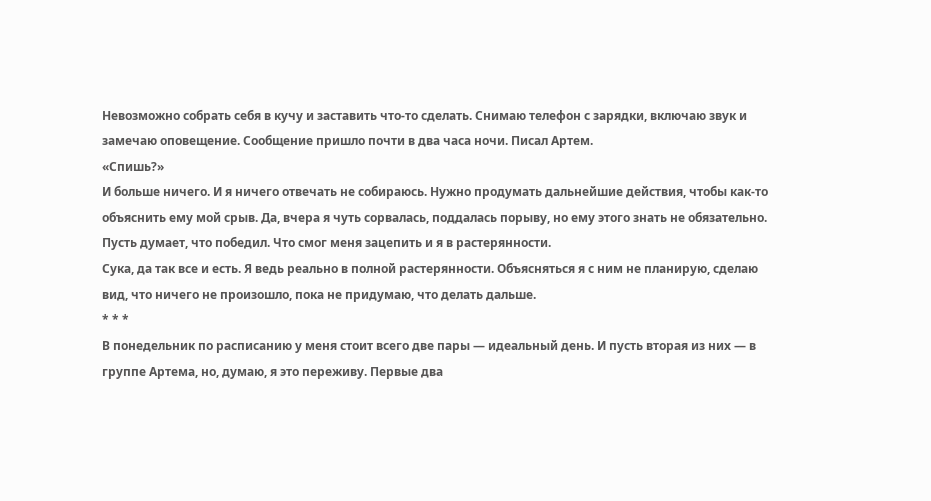Невозможно собрать себя в кучу и заставить что-то сделать. Снимаю телефон с зарядки, включаю звук и замечаю оповещение. Сообщение пришло почти в два часа ночи. Писал Артем.
«Спишь?»
И больше ничего. И я ничего отвечать не собираюсь. Нужно продумать дальнейшие действия, чтобы как-то объяснить ему мой срыв. Да, вчера я чуть сорвалась, поддалась порыву, но ему этого знать не обязательно. Пусть думает, что победил. Что смог меня зацепить и я в растерянности.
Сука, да так все и есть. Я ведь реально в полной растерянности. Объясняться я с ним не планирую, сделаю вид, что ничего не произошло, пока не придумаю, что делать дальше.
* * *
В понедельник по расписанию у меня стоит всего две пары — идеальный день. И пусть вторая из них — в группе Артема, но, думаю, я это переживу. Первые два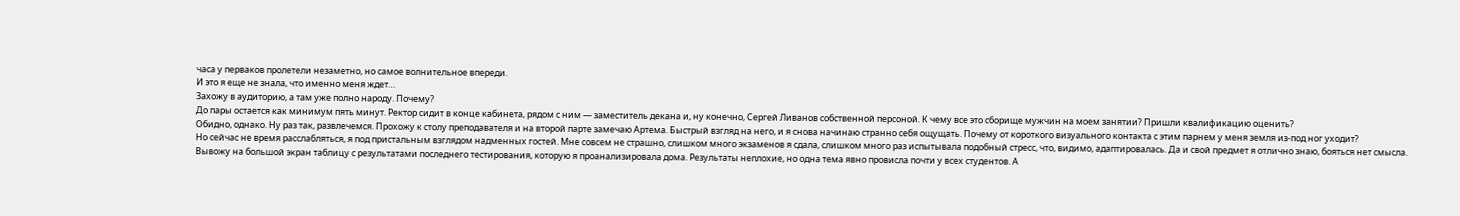часа у перваков пролетели незаметно, но самое волнительное впереди.
И это я еще не знала, что именно меня ждет…
Захожу в аудиторию, а там уже полно народу. Почему?
До пары остается как минимум пять минут. Ректор сидит в конце кабинета, рядом с ним — заместитель декана и, ну конечно, Сергей Ливанов собственной персоной. К чему все это сборище мужчин на моем занятии? Пришли квалификацию оценить?
Обидно, однако. Ну раз так, развлечемся. Прохожу к столу преподавателя и на второй парте замечаю Артема. Быстрый взгляд на него, и я снова начинаю странно себя ощущать. Почему от короткого визуального контакта с этим парнем у меня земля из-под ног уходит?
Но сейчас не время расслабляться, я под пристальным взглядом надменных гостей. Мне совсем не страшно, слишком много экзаменов я сдала, слишком много раз испытывала подобный стресс, что, видимо, адаптировалась. Да и свой предмет я отлично знаю, бояться нет смысла.
Вывожу на большой экран таблицу с результатами последнего тестирования, которую я проанализировала дома. Результаты неплохие, но одна тема явно провисла почти у всех студентов. А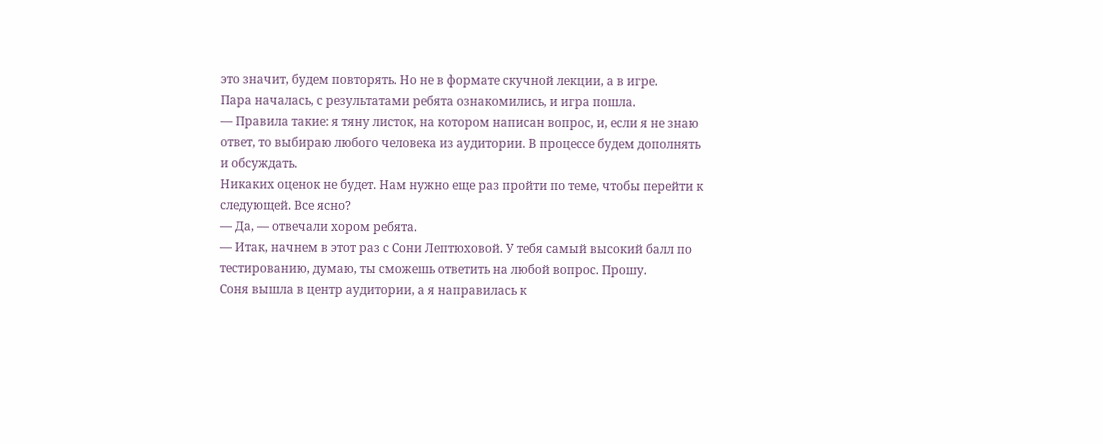это значит, будем повторять. Но не в формате скучной лекции, а в игре.
Пара началась, с результатами ребята ознакомились, и игра пошла.
— Правила такие: я тяну листок, на котором написан вопрос, и, если я не знаю ответ, то выбираю любого человека из аудитории. В процессе будем дополнять и обсуждать.
Никаких оценок не будет. Нам нужно еще раз пройти по теме, чтобы перейти к следующей. Все ясно?
— Да, — отвечали хором ребята.
— Итак, начнем в этот раз с Сони Лептюховой. У тебя самый высокий балл по тестированию, думаю, ты сможешь ответить на любой вопрос. Прошу.
Соня вышла в центр аудитории, а я направилась к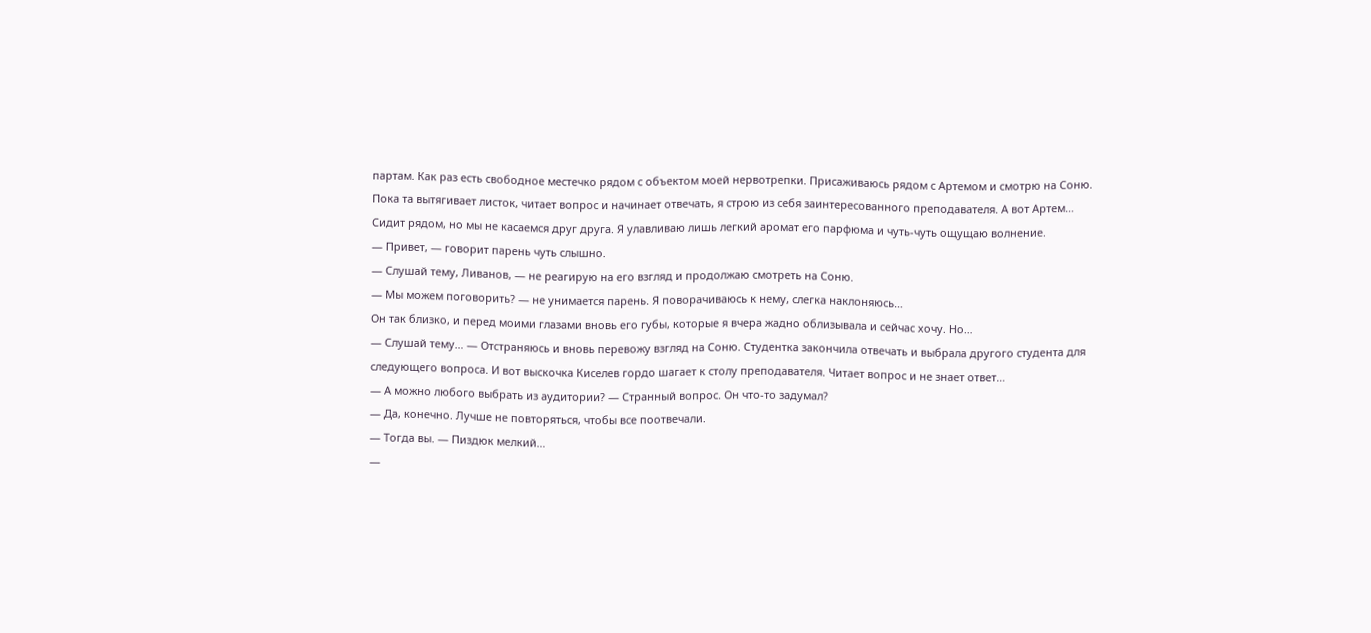партам. Как раз есть свободное местечко рядом с объектом моей нервотрепки. Присаживаюсь рядом с Артемом и смотрю на Соню.
Пока та вытягивает листок, читает вопрос и начинает отвечать, я строю из себя заинтересованного преподавателя. А вот Артем…
Сидит рядом, но мы не касаемся друг друга. Я улавливаю лишь легкий аромат его парфюма и чуть-чуть ощущаю волнение.
— Привет, — говорит парень чуть слышно.
— Слушай тему, Ливанов, — не реагирую на его взгляд и продолжаю смотреть на Соню.
— Мы можем поговорить? — не унимается парень. Я поворачиваюсь к нему, слегка наклоняюсь…
Он так близко, и перед моими глазами вновь его губы, которые я вчера жадно облизывала и сейчас хочу. Но…
— Слушай тему… — Отстраняюсь и вновь перевожу взгляд на Соню. Студентка закончила отвечать и выбрала другого студента для следующего вопроса. И вот выскочка Киселев гордо шагает к столу преподавателя. Читает вопрос и не знает ответ…
— А можно любого выбрать из аудитории? — Странный вопрос. Он что-то задумал?
— Да, конечно. Лучше не повторяться, чтобы все поотвечали.
— Тогда вы. — Пиздюк мелкий…
—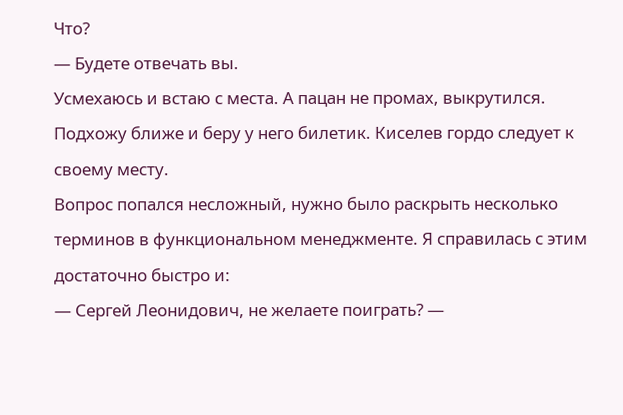Что?
— Будете отвечать вы.
Усмехаюсь и встаю с места. А пацан не промах, выкрутился. Подхожу ближе и беру у него билетик. Киселев гордо следует к своему месту.
Вопрос попался несложный, нужно было раскрыть несколько терминов в функциональном менеджменте. Я справилась с этим достаточно быстро и:
— Сергей Леонидович, не желаете поиграть? —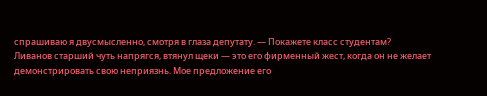спрашиваю я двусмысленно, смотря в глаза депутату. — Покажете класс студентам?
Ливанов старший чуть напрягся, втянул щеки — это его фирменный жест, когда он не желает демонстрировать свою неприязнь. Мое предложение его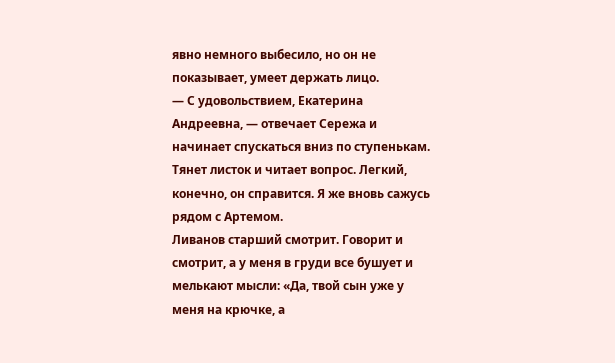явно немного выбесило, но он не показывает, умеет держать лицо.
— С удовольствием, Екатерина Андреевна, — отвечает Сережа и начинает спускаться вниз по ступенькам. Тянет листок и читает вопрос. Легкий, конечно, он справится. Я же вновь сажусь рядом с Артемом.
Ливанов старший смотрит. Говорит и смотрит, а у меня в груди все бушует и мелькают мысли: «Да, твой сын уже у меня на крючке, а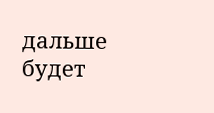дальше будет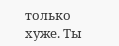только хуже. Ты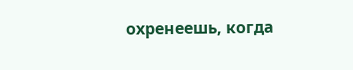охренеешь, когда